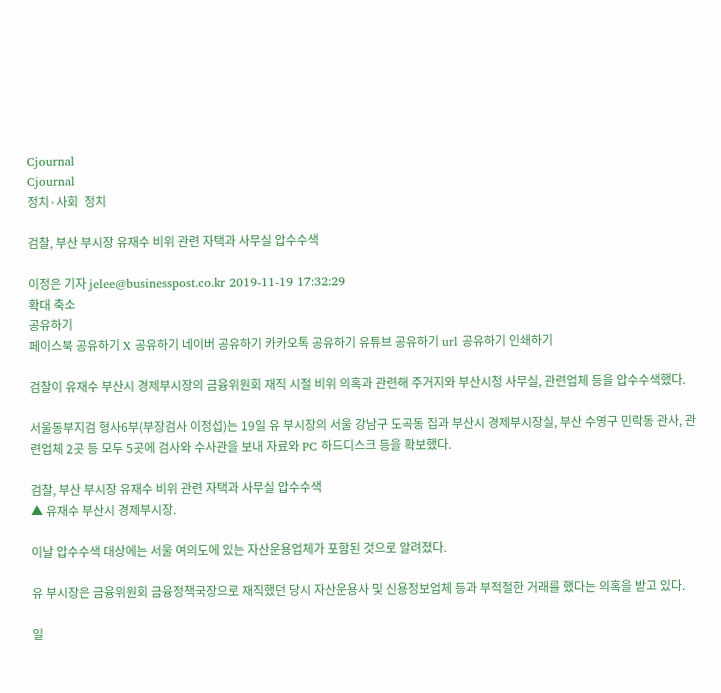Cjournal
Cjournal
정치·사회  정치

검찰, 부산 부시장 유재수 비위 관련 자택과 사무실 압수수색

이정은 기자 jelee@businesspost.co.kr 2019-11-19 17:32:29
확대 축소
공유하기
페이스북 공유하기 X 공유하기 네이버 공유하기 카카오톡 공유하기 유튜브 공유하기 url 공유하기 인쇄하기

검찰이 유재수 부산시 경제부시장의 금융위원회 재직 시절 비위 의혹과 관련해 주거지와 부산시청 사무실, 관련업체 등을 압수수색했다.

서울동부지검 형사6부(부장검사 이정섭)는 19일 유 부시장의 서울 강남구 도곡동 집과 부산시 경제부시장실, 부산 수영구 민락동 관사, 관련업체 2곳 등 모두 5곳에 검사와 수사관을 보내 자료와 PC 하드디스크 등을 확보했다.

검찰, 부산 부시장 유재수 비위 관련 자택과 사무실 압수수색
▲ 유재수 부산시 경제부시장.

이날 압수수색 대상에는 서울 여의도에 있는 자산운용업체가 포함된 것으로 알려졌다.

유 부시장은 금융위원회 금융정책국장으로 재직했던 당시 자산운용사 및 신용정보업체 등과 부적절한 거래를 했다는 의혹을 받고 있다.

일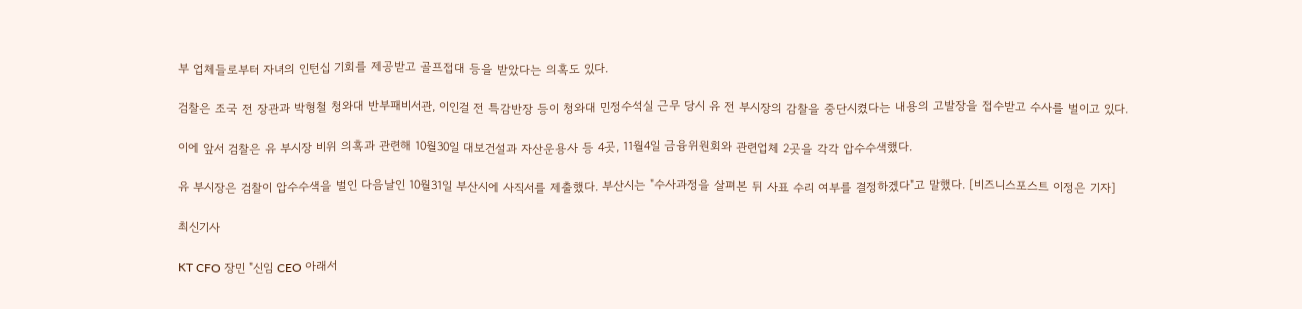부 업체들로부터 자녀의 인턴십 기회를 제공받고 골프접대 등을 받았다는 의혹도 있다.

검찰은 조국 전 장관과 박형철 청와대 반부패비서관, 이인걸 전 특감반장 등이 청와대 민정수석실 근무 당시 유 전 부시장의 감찰을 중단시켰다는 내용의 고발장을 접수받고 수사를 벌이고 있다.

이에 앞서 검찰은 유 부시장 비위 의혹과 관련해 10월30일 대보건설과 자산운용사 등 4곳, 11월4일 금융위원회와 관련업체 2곳을 각각 압수수색했다.

유 부시장은 검찰이 압수수색을 벌인 다음날인 10월31일 부산시에 사직서를 제출했다. 부산시는 "수사과정을 살펴본 뒤 사표 수리 여부를 결정하겠다"고 말했다. [비즈니스포스트 이정은 기자]

최신기사

KT CFO 장민 "신임 CEO 아래서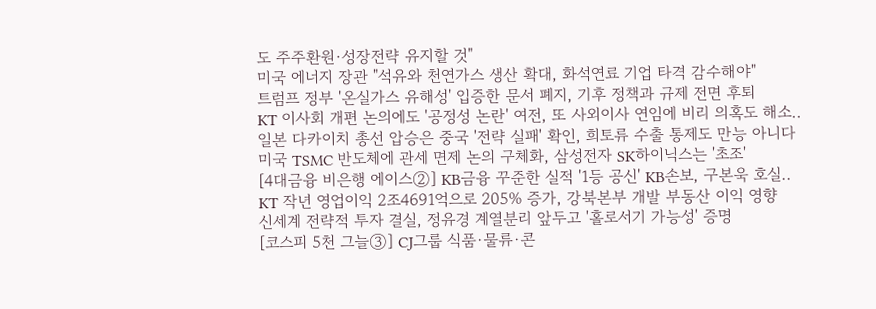도 주주환원·성장전략 유지할 것"
미국 에너지 장관 "석유와 천연가스 생산 확대, 화석연료 기업 타격 감수해야"
트럼프 정부 '온실가스 유해성' 입증한 문서 폐지, 기후 정책과 규제 전면 후퇴
KT 이사회 개편 논의에도 '공정성 논란' 여전, 또 사외이사 연임에 비리 의혹도 해소..
일본 다카이치 총선 압승은 중국 '전략 실패' 확인, 희토류 수출 통제도 만능 아니다
미국 TSMC 반도체에 관세 면제 논의 구체화, 삼성전자 SK하이닉스는 '초조'
[4대금융 비은행 에이스②] KB금융 꾸준한 실적 '1등 공신' KB손보, 구본욱 호실..
KT 작년 영업이익 2조4691억으로 205% 증가, 강북본부 개발 부동산 이익 영향
신세계 전략적 투자 결실, 정유경 계열분리 앞두고 '홀로서기 가능성' 증명
[코스피 5천 그늘③] CJ그룹 식품·물류·콘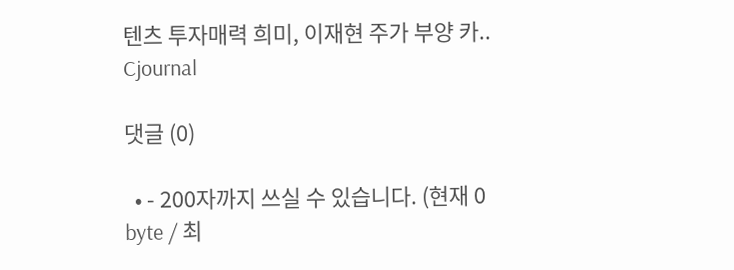텐츠 투자매력 희미, 이재현 주가 부양 카..
Cjournal

댓글 (0)

  • - 200자까지 쓰실 수 있습니다. (현재 0 byte / 최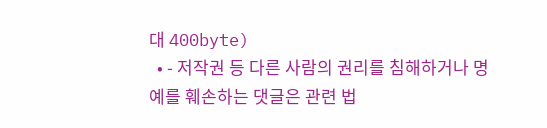대 400byte)
  • - 저작권 등 다른 사람의 권리를 침해하거나 명예를 훼손하는 댓글은 관련 법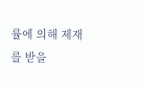률에 의해 제재를 받을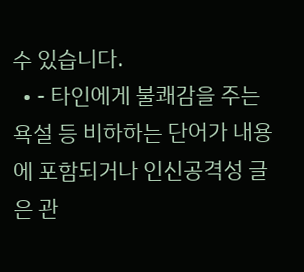수 있습니다.
  • - 타인에게 불쾌감을 주는 욕설 등 비하하는 단어가 내용에 포함되거나 인신공격성 글은 관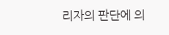리자의 판단에 의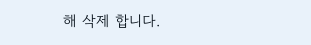해 삭제 합니다.